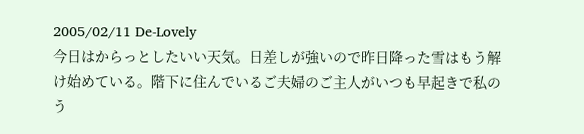2005/02/11 De-Lovely
今日はからっとしたいい天気。日差しが強いので昨日降った雪はもう解け始めている。階下に住んでいるご夫婦のご主人がいつも早起きで私のう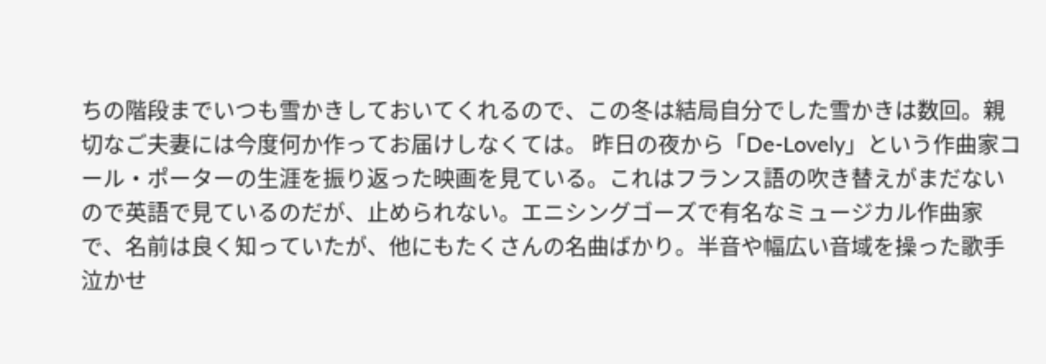ちの階段までいつも雪かきしておいてくれるので、この冬は結局自分でした雪かきは数回。親切なご夫妻には今度何か作ってお届けしなくては。 昨日の夜から「De-Lovely」という作曲家コール・ポーターの生涯を振り返った映画を見ている。これはフランス語の吹き替えがまだないので英語で見ているのだが、止められない。エニシングゴーズで有名なミュージカル作曲家で、名前は良く知っていたが、他にもたくさんの名曲ばかり。半音や幅広い音域を操った歌手泣かせ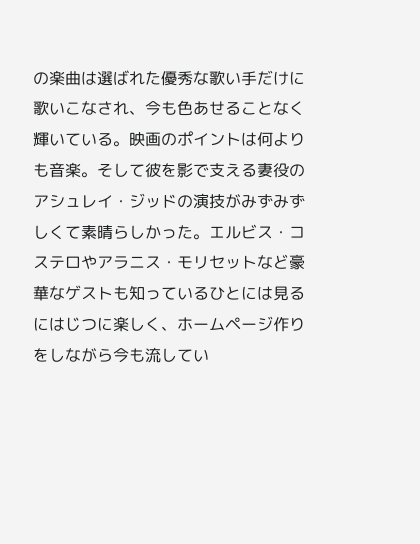の楽曲は選ばれた優秀な歌い手だけに歌いこなされ、今も色あせることなく輝いている。映画のポイントは何よりも音楽。そして彼を影で支える妻役のアシュレイ・ジッドの演技がみずみずしくて素晴らしかった。エルビス・コステロやアラニス・モリセットなど豪華なゲストも知っているひとには見るにはじつに楽しく、ホームページ作りをしながら今も流してい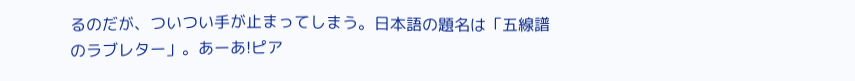るのだが、ついつい手が止まってしまう。日本語の題名は「五線譜のラブレター」。あーあ!ピア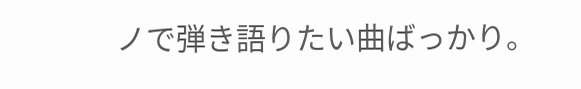ノで弾き語りたい曲ばっかり。